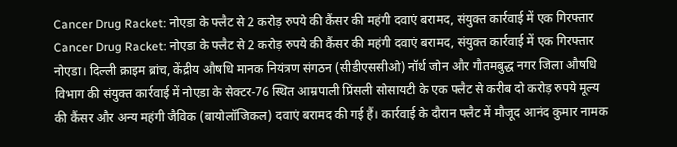Cancer Drug Racket: नोएडा के फ्लैट से 2 करोड़ रुपये की कैंसर की महंगी दवाएं बरामद, संयुक्त कार्रवाई में एक गिरफ्तार
Cancer Drug Racket: नोएडा के फ्लैट से 2 करोड़ रुपये की कैंसर की महंगी दवाएं बरामद, संयुक्त कार्रवाई में एक गिरफ्तार
नोएडा। दिल्ली क्राइम ब्रांच, केंद्रीय औषधि मानक नियंत्रण संगठन (सीडीएससीओ) नॉर्थ जोन और गौतमबुद्ध नगर जिला औषधि विभाग की संयुक्त कार्रवाई में नोएडा के सेक्टर-76 स्थित आम्रपाली प्रिंसली सोसायटी के एक फ्लैट से करीब दो करोड़ रुपये मूल्य की कैंसर और अन्य महंगी जैविक (बायोलॉजिकल) दवाएं बरामद की गई हैं। कार्रवाई के दौरान फ्लैट में मौजूद आनंद कुमार नामक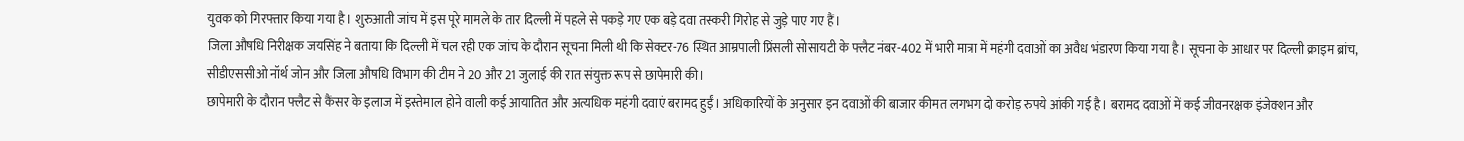युवक को गिरफ्तार किया गया है। शुरुआती जांच में इस पूरे मामले के तार दिल्ली में पहले से पकड़े गए एक बड़े दवा तस्करी गिरोह से जुड़े पाए गए हैं।
जिला औषधि निरीक्षक जयसिंह ने बताया कि दिल्ली में चल रही एक जांच के दौरान सूचना मिली थी कि सेक्टर-76 स्थित आम्रपाली प्रिंसली सोसायटी के फ्लैट नंबर-402 में भारी मात्रा में महंगी दवाओं का अवैध भंडारण किया गया है। सूचना के आधार पर दिल्ली क्राइम ब्रांच, सीडीएससीओ नॉर्थ जोन और जिला औषधि विभाग की टीम ने 20 और 21 जुलाई की रात संयुक्त रूप से छापेमारी की।
छापेमारी के दौरान फ्लैट से कैंसर के इलाज में इस्तेमाल होने वाली कई आयातित और अत्यधिक महंगी दवाएं बरामद हुईं। अधिकारियों के अनुसार इन दवाओं की बाजार कीमत लगभग दो करोड़ रुपये आंकी गई है। बरामद दवाओं में कई जीवनरक्षक इंजेक्शन और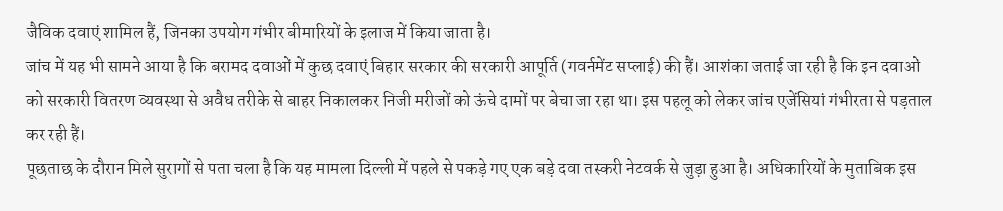जैविक दवाएं शामिल हैं, जिनका उपयोग गंभीर बीमारियों के इलाज में किया जाता है।
जांच में यह भी सामने आया है कि बरामद दवाओं में कुछ दवाएं बिहार सरकार की सरकारी आपूर्ति (गवर्नमेंट सप्लाई) की हैं। आशंका जताई जा रही है कि इन दवाओं को सरकारी वितरण व्यवस्था से अवैध तरीके से बाहर निकालकर निजी मरीजों को ऊंचे दामों पर बेचा जा रहा था। इस पहलू को लेकर जांच एजेंसियां गंभीरता से पड़ताल कर रही हैं।
पूछताछ के दौरान मिले सुरागों से पता चला है कि यह मामला दिल्ली में पहले से पकड़े गए एक बड़े दवा तस्करी नेटवर्क से जुड़ा हुआ है। अधिकारियों के मुताबिक इस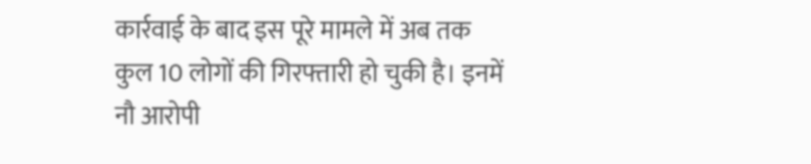कार्रवाई के बाद इस पूरे मामले में अब तक कुल 10 लोगों की गिरफ्तारी हो चुकी है। इनमें नौ आरोपी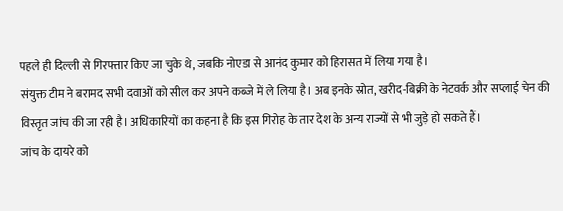पहले ही दिल्ली से गिरफ्तार किए जा चुके थे, जबकि नोएडा से आनंद कुमार को हिरासत में लिया गया है।
संयुक्त टीम ने बरामद सभी दवाओं को सील कर अपने कब्जे में ले लिया है। अब इनके स्रोत, खरीद-बिक्री के नेटवर्क और सप्लाई चेन की विस्तृत जांच की जा रही है। अधिकारियों का कहना है कि इस गिरोह के तार देश के अन्य राज्यों से भी जुड़े हो सकते हैं।
जांच के दायरे को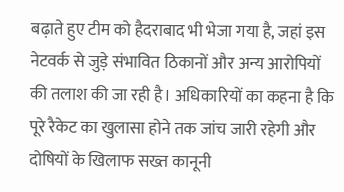बढ़ाते हुए टीम को हैदराबाद भी भेजा गया है, जहां इस नेटवर्क से जुड़े संभावित ठिकानों और अन्य आरोपियों की तलाश की जा रही है। अधिकारियों का कहना है कि पूरे रैकेट का खुलासा होने तक जांच जारी रहेगी और दोषियों के खिलाफ सख्त कानूनी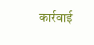कार्रवाई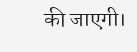की जाएगी।